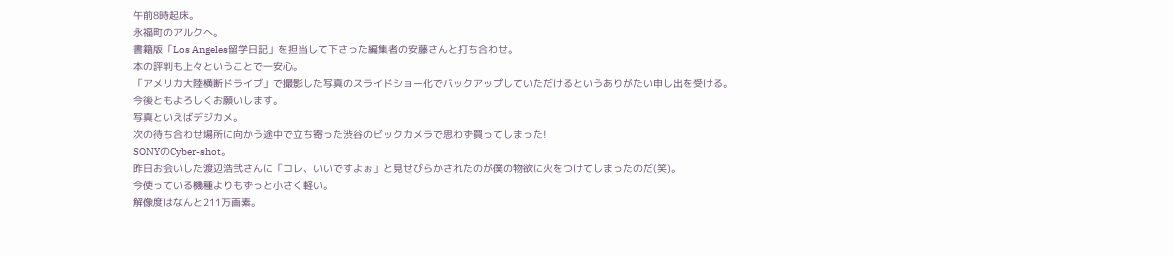午前8時起床。
永福町のアルクへ。
書籍版「Los Angeles留学日記」を担当して下さった編集者の安藤さんと打ち合わせ。
本の評判も上々ということで一安心。
「アメリカ大陸横断ドライブ」で撮影した写真のスライドショー化でバックアップしていただけるというありがたい申し出を受ける。
今後ともよろしくお願いします。
写真といえばデジカメ。
次の待ち合わせ場所に向かう途中で立ち寄った渋谷のビックカメラで思わず買ってしまった!
SONYのCyber-shot。
昨日お会いした渡辺浩弐さんに「コレ、いいですよぉ」と見せびらかされたのが僕の物欲に火をつけてしまったのだ(笑)。
今使っている機種よりもずっと小さく軽い。
解像度はなんと211万画素。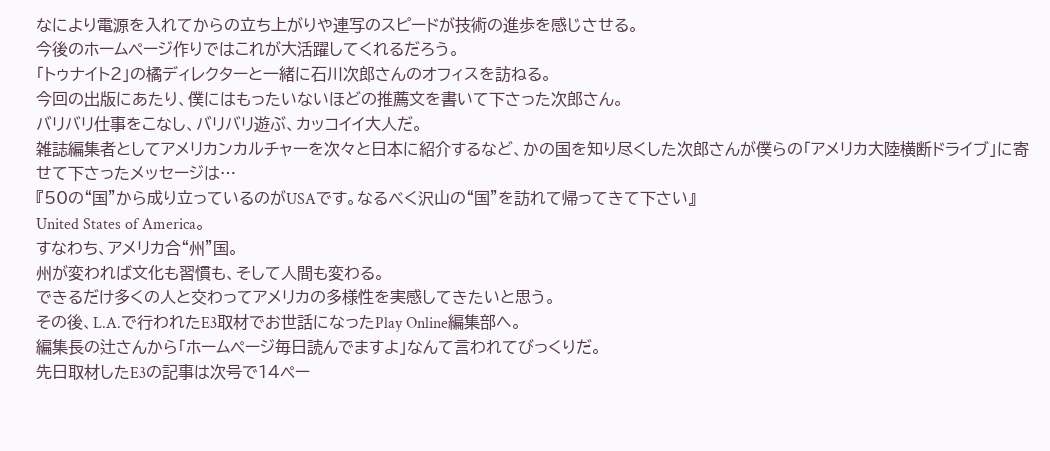なにより電源を入れてからの立ち上がりや連写のスピードが技術の進歩を感じさせる。
今後のホームページ作りではこれが大活躍してくれるだろう。
「トゥナイト2」の橘ディレクターと一緒に石川次郎さんのオフィスを訪ねる。
今回の出版にあたり、僕にはもったいないほどの推薦文を書いて下さった次郎さん。
バリバリ仕事をこなし、バリバリ遊ぶ、カッコイイ大人だ。
雑誌編集者としてアメリカンカルチャーを次々と日本に紹介するなど、かの国を知り尽くした次郎さんが僕らの「アメリカ大陸横断ドライブ」に寄せて下さったメッセージは…
『50の“国”から成り立っているのがUSAです。なるべく沢山の“国”を訪れて帰ってきて下さい』
United States of America。
すなわち、アメリカ合“州”国。
州が変われば文化も習慣も、そして人間も変わる。
できるだけ多くの人と交わってアメリカの多様性を実感してきたいと思う。
その後、L.A.で行われたE3取材でお世話になったPlay Online編集部へ。
編集長の辻さんから「ホームページ毎日読んでますよ」なんて言われてびっくりだ。
先日取材したE3の記事は次号で14ペー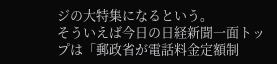ジの大特集になるという。
そういえば今日の日経新聞一面トップは「郵政省が電話料金定額制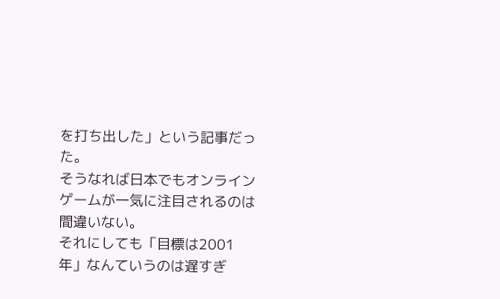を打ち出した」という記事だった。
そうなれば日本でもオンラインゲームが一気に注目されるのは間違いない。
それにしても「目標は2001年」なんていうのは遅すぎ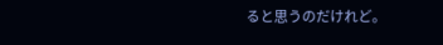ると思うのだけれど。